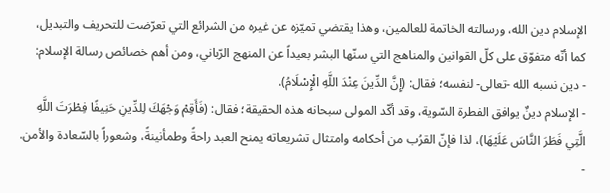الإسلام دين الله، ورسالته الخاتمة للعالمين، وهذا يقتضي تميّزه عن غيره من الشرائع التي تعرّضت للتحريف والتبديل، كما أنّه متفوّق على كلّ القوانين والمناهج التي سنّها البشر بعيداً عن المنهج الرّباني، ومن أهم خصائص رسالة الإسلام:
- دين نسبه الله -تعالى- لنفسه؛ فقال: (إِنَّ الدِّينَ عِنْدَ اللَّهِ الْإِسْلَامُ).
- الإسلام دينٌ يوافق الفطرة السّوية، وقد أكّد المولى سبحانه هذه الحقيقة؛ فقال: (فَأَقِمْ وَجْهَكَ لِلدِّينِ حَنِيفًا فِطْرَتَ اللَّهِ الَّتِي فَطَرَ النَّاسَ عَلَيْهَا)، لذا فإنّ القرُب من أحكامه وامتثال تشريعاته يمنح العبد راحةً وطمأنينةً، وشعوراً بالسّعادة والأمن.
-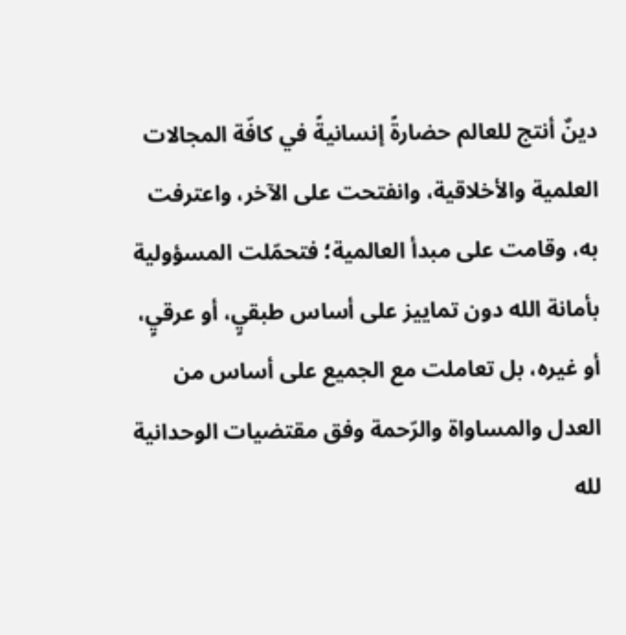دينٌ أنتج للعالم حضارةً إنسانيةً في كافّة المجالات العلمية والأخلاقية، وانفتحت على الآخر، واعترفت به، وقامت على مبدأ العالمية؛ فتحمّلت المسؤولية بأمانة الله دون تماييز على أساس طبقيٍ، أو عرقيٍ، أو غيره، بل تعاملت مع الجميع على أساس من العدل والمساواة والرّحمة وفق مقتضيات الوحدانية لله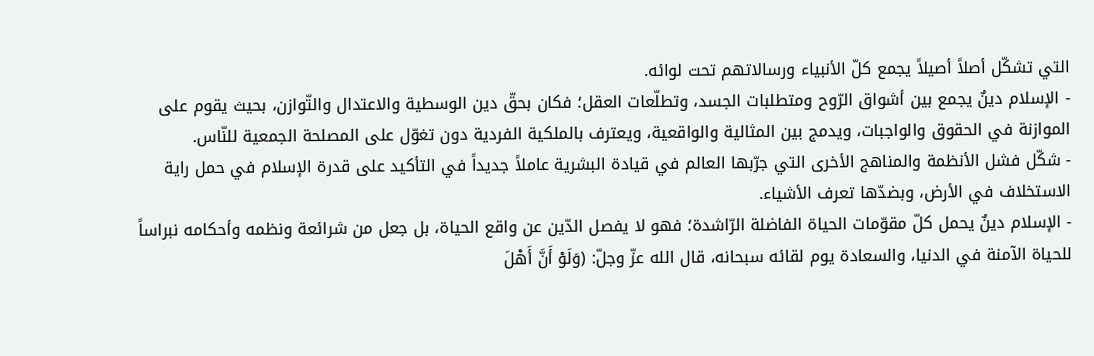التي تشكّل أصلاً أصيلاً يجمع كلّ الأنبياء ورسالاتهم تحت لوائه.
- الإسلام دينٌ يجمع بين أشواق الرّوح ومتطلبات الجسد، وتطلّعات العقل؛ فكان بحقّ دين الوسطية والاعتدال والتّوازن، بحيث يقوم على الموازنة في الحقوق والواجبات، ويدمج بين المثالية والواقعية، ويعترف بالملكية الفردية دون تغوّل على المصلحة الجمعية للنّاس.
- شكّل فشل الأنظمة والمناهج الأخرى التي جرّبها العالم في قيادة البشرية عاملاً جديداً في التأكيد على قدرة الإسلام في حمل راية الاستخلاف في الأرض، وبضدّها تعرف الأشياء.
- الإسلام دينٌ يحمل كلّ مقوّمات الحياة الفاضلة الرّاشدة؛ فهو لا يفصل الدّين عن واقع الحياة، بل جعل من شرائعة ونظمه وأحكامه نبراساً للحياة الآمنة في الدنيا، والسعادة يوم لقائه سبحانه، قال الله عزّ وجلّ: (وَلَوْ أَنَّ أَهْلَ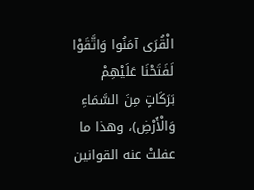الْقُرَى آمَنُوا وَاتَّقَوْا لَفَتَحْنَا عَلَيْهِمْ بَرَكَاتٍ مِنَ السَّمَاءِ وَالْأَرْضِ)، وهذا ما عفلتْ عنه القوانين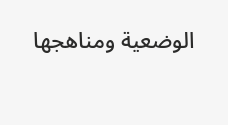الوضعية ومناهجها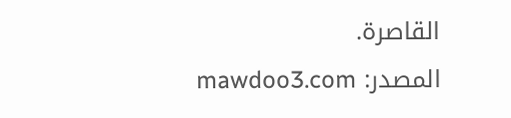القاصرة.
المصدر: mawdoo3.com